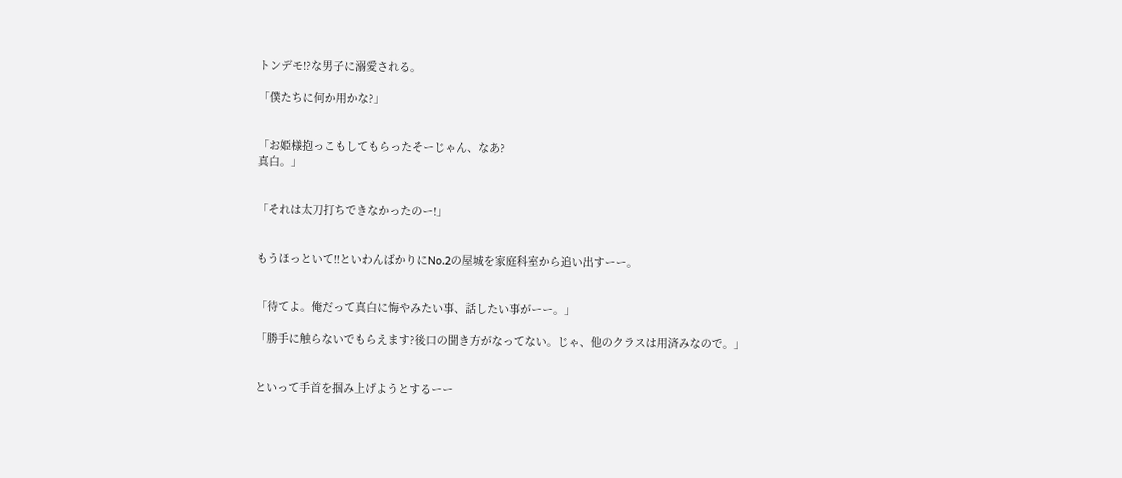トンデモ!?な男子に溺愛される。

「僕たちに何か用かな?」


「お姫様抱っこもしてもらったそーじゃん、なあ?
真白。」


「それは太刀打ちできなかったのー!」


もうほっといて!!といわんばかりにNo.2の屋城を家庭科室から追い出すーー。


「待てよ。俺だって真白に悔やみたい事、話したい事がーー。」

「勝手に触らないでもらえます?後口の聞き方がなってない。じゃ、他のクラスは用済みなので。」


といって手首を掴み上げようとするーー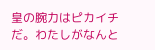皇の腕力はピカイチだ。わたしがなんと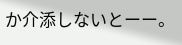か介添しないとーー。